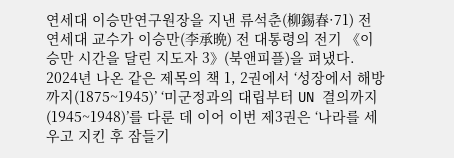연세대 이승만연구원장을 지낸 류석춘(柳錫春·71) 전 연세대 교수가 이승만(李承晩) 전 대통령의 전기 《이승만 시간을 달린 지도자 3》(북앤피플)을 펴냈다. 2024년 나온 같은 제목의 책 1, 2권에서 ‘성장에서 해방까지(1875~1945)’ ‘미군정과의 대립부터 UN 결의까지(1945~1948)’를 다룬 데 이어 이번 제3권은 ‘나라를 세우고 지킨 후 잠들기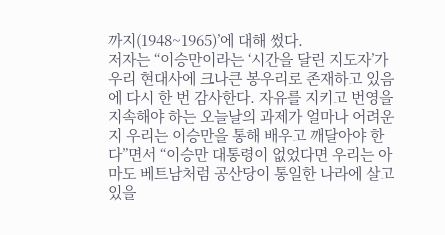까지(1948~1965)’에 대해 썼다.
저자는 “이승만이라는 ‘시간을 달린 지도자’가 우리 현대사에 크나큰 봉우리로 존재하고 있음에 다시 한 번 감사한다. 자유를 지키고 번영을 지속해야 하는 오늘날의 과제가 얼마나 어려운지 우리는 이승만을 통해 배우고 깨달아야 한다”면서 “이승만 대통령이 없었다면 우리는 아마도 베트남처럼 공산당이 통일한 나라에 살고 있을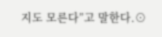지도 모른다”고 말한다.⊙